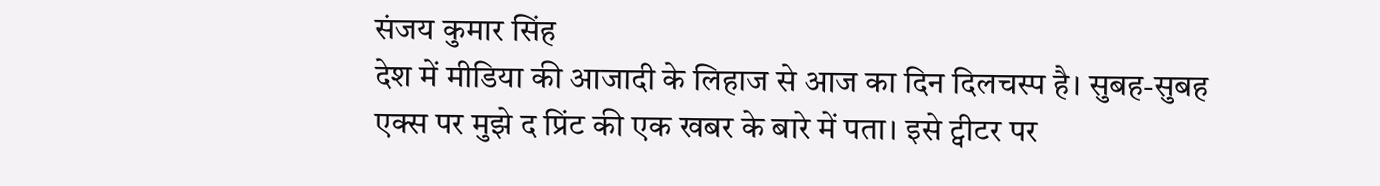संजय कुमार सिंह
देश में मीडिया की आजादी के लिहाज से आज का दिन दिलचस्प है। सुबह-सुबह एक्स पर मुझे द प्रिंट की एक खबर के बारे में पता। इसे ट्वीटर पर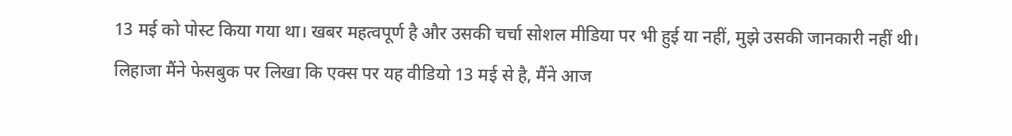13 मई को पोस्ट किया गया था। खबर महत्वपूर्ण है और उसकी चर्चा सोशल मीडिया पर भी हुई या नहीं, मुझे उसकी जानकारी नहीं थी। लिहाजा मैंने फेसबुक पर लिखा कि एक्स पर यह वीडियो 13 मई से है, मैंने आज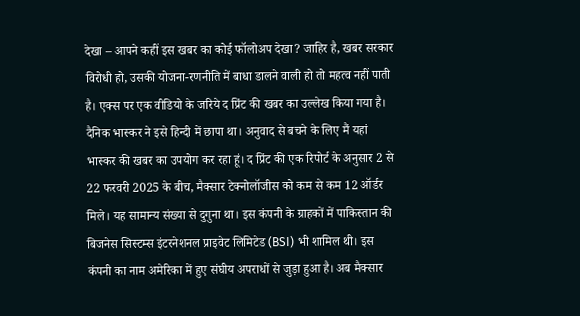देखा – आपने कहीं इस खबर का कोई फॉलोअप देखा? जाहिर है, खबर सरकार विरोधी हो, उसकी योजना-रणनीति में बाधा डालने वाली हो तो महत्व नहीं पाती है। एक्स पर एक वीडियो के जरिये द प्रिंट की खबर का उल्लेख किया गया है। दैनिक भास्कर ने इसे हिन्दी में छापा था। अनुवाद से बचने के लिए मैं यहां भास्कर की खबर का उपयोग कर रहा हूं। द प्रिंट की एक रिपोर्ट के अनुसार 2 से 22 फरवरी 2025 के बीच, मैक्सार टेक्नोलॉजीस को कम से कम 12 ऑर्डर मिले। यह सामान्य संख्या से दुगुना था। इस कंपनी के ग्राहकों में पाकिस्तान की बिजनेस सिस्टम्स इंटरनेशनल प्राइवेट लिमिटेड (BSI) भी शामिल थी। इस कंपनी का नाम अमेरिका में हुए संघीय अपराधों से जुड़ा हुआ है। अब मैक्सार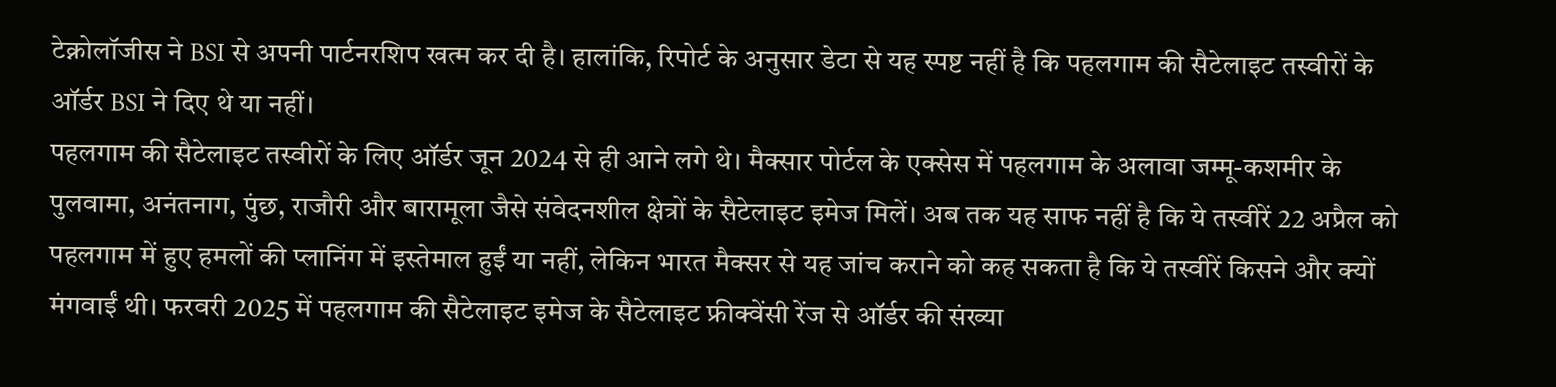टेक्नोलॉजीस ने BSI से अपनी पार्टनरशिप खत्म कर दी है। हालांकि, रिपोर्ट के अनुसार डेटा से यह स्पष्ट नहीं है कि पहलगाम की सैटेलाइट तस्वीरों के ऑर्डर BSI ने दिए थे या नहीं।
पहलगाम की सैटेलाइट तस्वीरों के लिए ऑर्डर जून 2024 से ही आने लगे थे। मैक्सार पोर्टल के एक्सेस में पहलगाम के अलावा जम्मू-कशमीर के पुलवामा, अनंतनाग, पुंछ, राजौरी और बारामूला जैसे संवेदनशील क्षेत्रों के सैटेलाइट इमेज मिलें। अब तक यह साफ नहीं है कि ये तस्वीरें 22 अप्रैल को पहलगाम में हुए हमलों की प्लानिंग में इस्तेमाल हुईं या नहीं, लेकिन भारत मैक्सर से यह जांच कराने को कह सकता है कि ये तस्वीरें किसने और क्यों मंगवाईं थी। फरवरी 2025 में पहलगाम की सैटेलाइट इमेज के सैटेलाइट फ्रीक्वेंसी रेंज से ऑर्डर की संख्या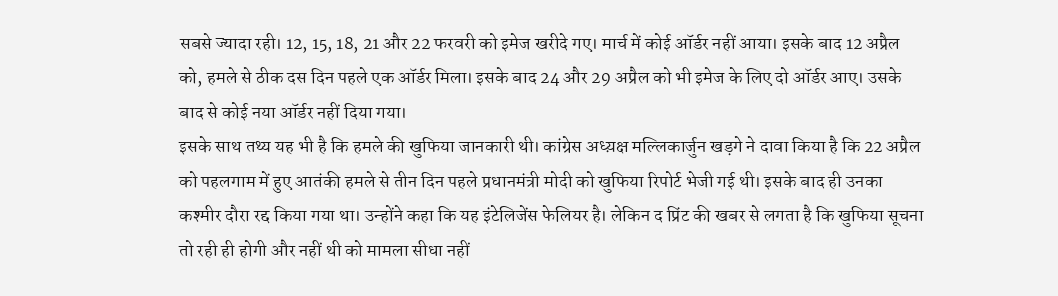सबसे ज्यादा रही। 12, 15, 18, 21 और 22 फरवरी को इमेज खरीदे गए। मार्च में कोई ऑर्डर नहीं आया। इसके बाद 12 अप्रैल को, हमले से ठीक दस दिन पहले एक ऑर्डर मिला। इसके बाद 24 और 29 अप्रैल को भी इमेज के लिए दो ऑर्डर आए। उसके बाद से कोई नया ऑर्डर नहीं दिया गया।
इसके साथ तथ्य यह भी है कि हमले की खुफिया जानकारी थी। कांग्रेस अध्य़क्ष मल्लिकार्जुन खड़गे ने दावा किया है कि 22 अप्रैल को पहलगाम में हुए आतंकी हमले से तीन दिन पहले प्रधानमंत्री मोदी को खुफिया रिपोर्ट भेजी गई थी। इसके बाद ही उनका कश्मीर दौरा रद्द किया गया था। उन्होंने कहा कि यह इंटेलिजेंस फेलियर है। लेकिन द प्रिंट की खबर से लगता है कि खुफिया सूचना तो रही ही होगी और नहीं थी को मामला सीधा नहीं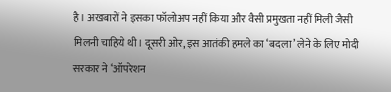है। अखबारों ने इसका फॉलोअप नहीं किया और वैसी प्रमुखता नहीं मिली जैसी मिलनी चाहिये थी। दूसरी ओर, इस आतंकी हमले का ‘बदला’ लेने के लिए मोदी सरकार ने ‘ऑपरेशन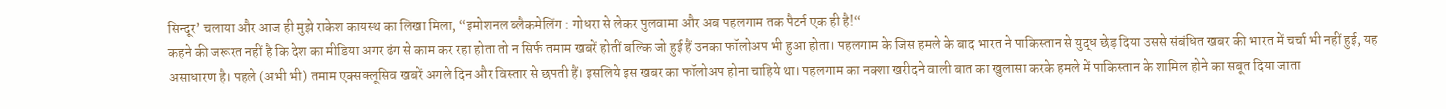सिन्दूर’ चलाया और आज ही मुझे राकेश कायस्थ का लिखा मिला, “इमोशनल ब्लैकमेलिंग : गोधरा से लेकर पुलवामा और अब पहलगाम तक पैटर्न एक ही है!“
कहने की जरूरत नहीं है कि देश का मीडिया अगर ढंग से काम कर रहा होता तो न सिर्फ तमाम खबरें होतीं बल्कि जो हुई हैं उनका फॉलोअप भी हुआ होता। पहलगाम के जिस हमले के बाद भारत ने पाकिस्तान से युद्ध छेड़ दिया उससे संबंधित खबर की भारत में चर्चा भी नहीं हुई, यह असाधारण है। पहले (अभी भी) तमाम एक्सक्लूसिव खबरें अगले दिन और विस्तार से छपती हैं। इसलिये इस खबर का फॉलोअप होना चाहिये था। पहलगाम का नक्शा खरीदने वाली बात का खुलासा करके हमले में पाकिस्तान के शामिल होने का सबूत दिया जाता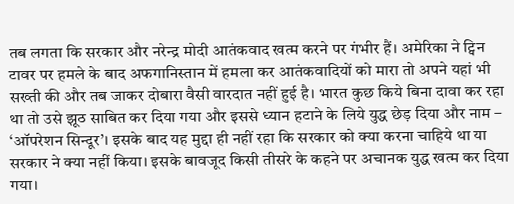तब लगता कि सरकार और नरेन्द्र मोदी आतंकवाद खत्म करने पर गंभीर हैं। अमेरिका ने ट्विन टावर पर हमले के बाद अफगानिस्तान में हमला कर आतंकवादियों को मारा तो अपने यहां भी सख्ती की और तब जाकर दोबारा वैसी वारदात नहीं हुई है। भारत कुछ किये बिना दावा कर रहा था तो उसे झूठ साबित कर दिया गया और इससे ध्यान हटाने के लिये युद्ध छेड़ दिया और नाम – ‘ऑपरेशन सिन्दूर’। इसके बाद यह मुद्दा ही नहीं रहा कि सरकार को क्या करना चाहिये था या सरकार ने क्या नहीं किया। इसके बावजूद किसी तीसरे के कहने पर अचानक युद्ध खत्म कर दिया गया।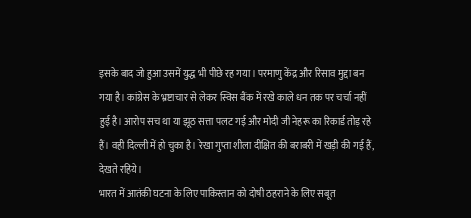इसके बाद जो हुआ उसमें युद्ध भी पीछे रह गया। परमाणु केंद्र और रिसाव मुद्दा बन गया है। कांग्रेस के भ्रष्टाचार से लेकर स्विस बैंक में रखे काले धन तक पर चर्चा नहीं हुई है। आरोप सच था या झूठ सत्ता पलट गई और मोदी जी नेहरू का रिकार्ड तोड़ रहे हैं। वही दिल्ली में हो चुका है। रेखा गुप्ता शीला दीक्षित की बराबरी में खड़ी की गई हैं, देखते रहिये।
भारत में आतंकी घटना के लिए पाकिस्तान को दोषी ठहराने के लिए सबूत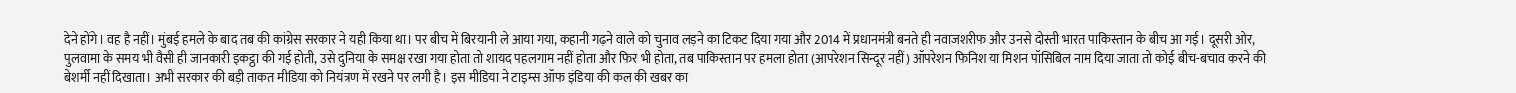देने होंगे। वह है नहीं। मुंबई हमले के बाद तब की कांग्रेस सरकार ने यही किया था। पर बीच में बिरयानी ले आया गया, कहानी गढ़ने वाले को चुनाव लड़ने का टिकट दिया गया और 2014 में प्रधानमंत्री बनते ही नवाजशरीफ और उनसे दोस्ती भारत पाकिस्तान के बीच आ गई। दूसरी ओर, पुलवामा के समय भी वैसी ही जानकारी इकट्ठा की गई होती, उसे दुनिया के समक्ष रखा गया होता तो शायद पहलगाम नहीं होता और फिर भी होता, तब पाकिस्तान पर हमला होता (आपरेशन सिन्दूर नहीं) ऑपरेशन फिनिश या मिशन पॉसिबिल नाम दिया जाता तो कोई बीच-बचाव करने की बेशर्मी नहीं दिखाता। अभी सरकार की बड़ी ताकत मीडिया को नियंत्रण में रखने पर लगी है। इस मीडिया ने टाइम्स ऑफ इंडिया की कल की खबर का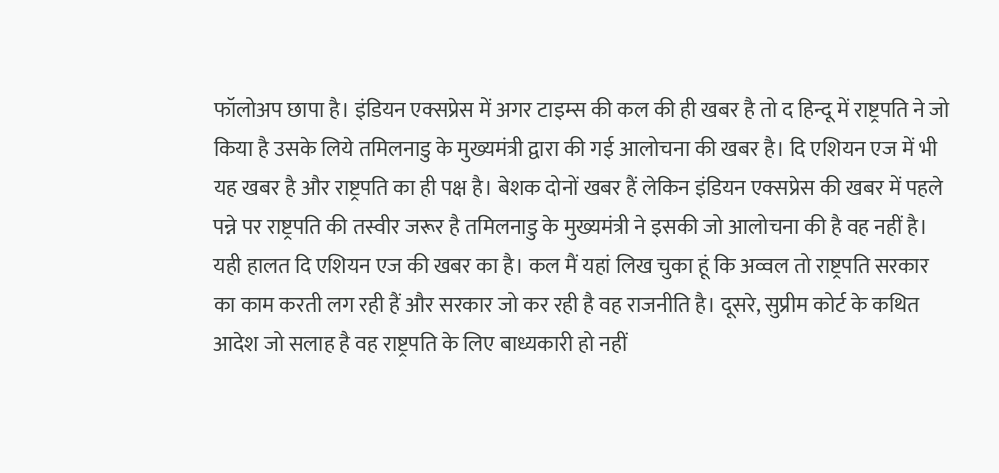फॉलोअप छापा है। इंडियन एक्सप्रेस में अगर टाइम्स की कल की ही खबर है तो द हिन्दू में राष्ट्रपति ने जो किया है उसके लिये तमिलनाडु के मुख्यमंत्री द्वारा की गई आलोचना की खबर है। दि एशियन एज में भी यह खबर है और राष्ट्रपति का ही पक्ष है। बेशक दोनों खबर हैं लेकिन इंडियन एक्सप्रेस की खबर में पहले पन्ने पर राष्ट्रपति की तस्वीर जरूर है तमिलनाडु के मुख्यमंत्री ने इसकी जो आलोचना की है वह नहीं है। यही हालत दि एशियन एज की खबर का है। कल मैं यहां लिख चुका हूं कि अव्वल तो राष्ट्रपति सरकार का काम करती लग रही हैं और सरकार जो कर रही है वह राजनीति है। दूसरे, सुप्रीम कोर्ट के कथित आदेश जो सलाह है वह राष्ट्रपति के लिए बाध्यकारी हो नहीं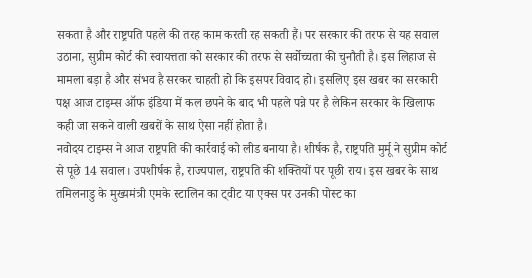सकता है और राष्ट्रपति पहले की तरह काम करती रह सकती हैं। पर सरकार की तरफ से यह सवाल उठाना, सुप्रीम कोर्ट की स्वायत्तता को सरकार की तरफ से सर्वोच्चता की चुनौती है। इस लिहाज से मामला बड़ा है और संभव है सरकर चाहती हो कि इसपर विवाद हो। इसलिए इस खबर का सरकारी पक्ष आज टाइम्स ऑफ इंडिया में कल छपने के बाद भी पहले पन्ने पर है लेकिन सरकार के खिलाफ कही जा सकने वाली खबरों के साथ ऐसा नहीं होता है।
नवोदय टाइम्स ने आज राष्ट्रपति की कार्रवाई को लीड बनाया है। शीर्षक है, राष्ट्रपति मुर्मू ने सुप्रीम कोर्ट से पूछे 14 सवाल। उपशीर्षक है, राज्यपाल, राष्ट्रपति की शक्तियों पर पूछी राय। इस खबर के साथ तमिलनाडु के मुख्यमंत्री एमके स्टालिन का ट्वीट या एक्स पर उनकी पोस्ट का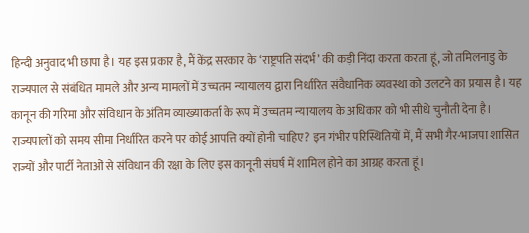हिन्दी अनुवाद भी छापा है। यह इस प्रकार है, मैं केंद्र सरकार के ‘राष्ट्रपति संदर्भ’ की कड़ी निंदा करता करता हूं, जो तमिलनाडु के राज्यपाल से संबंधित मामले और अन्य मामलों में उच्चतम न्यायालय द्वारा निर्धारित संवैधानिक व्यवस्था को उलटने का प्रयास है। यह कानून की गरिमा और संविधान के अंतिम व्याख्याकर्ता के रूप में उच्चतम न्यायालय के अधिकार को भी सीधे चुनौती देना है। राज्यपालों को समय सीमा निर्धारित करने पर कोई आपत्ति क्यों होनी चाहिए? इन गंभीर परिस्थितियों में, मैं सभी गैर-भाजपा शासित राज्यों और पार्टी नेताओं से संविधान की रक्षा के लिए इस कानूनी संघर्ष में शामिल होने का आग्रह करता हूं।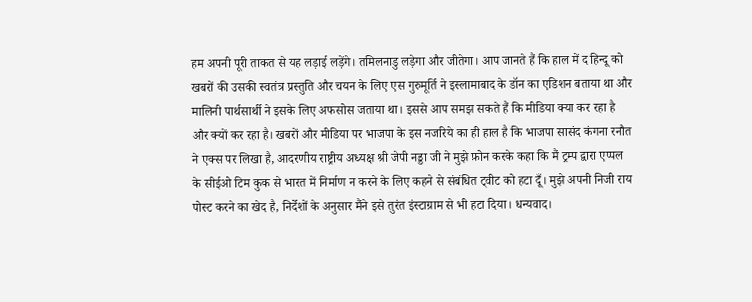हम अपनी पूरी ताकत से यह लड़ाई लड़ेंगे। तमिलनाडु लड़ेगा और जीतेगा। आप जानते हैं कि हाल में द हिन्दू को खबरों की उसकी स्वतंत्र प्रस्तुति और चयन के लिए एस गुरुमूर्ति ने इस्लामाबाद के डॉन का एडिशन बताया था और मालिनी पार्थसार्थी ने इसके लिए अफसोस जताया था। इससे आप समझ सकते हैं कि मीडिया क्या कर रहा है और क्यों कर रहा है। खबरों और मीडिया पर भाजपा के इस नजरिये का ही हाल है कि भाजपा सासंद कंगना रनौत ने एक्स पर लिखा है, आदरणीय राष्ट्रीय अध्यक्ष श्री जेपी नड्डा जी ने मुझे फ़ोन करके कहा कि मैं ट्रम्प द्वारा एप्पल के सीईओ टिम कुक से भारत में निर्माण न करने के लिए कहने से संबंधित ट्वीट को हटा दूँ। मुझे अपनी निजी राय पोस्ट करने का खेद है, निर्देशों के अनुसार मैंने इसे तुरंत इंस्टाग्राम से भी हटा दिया। धन्यवाद।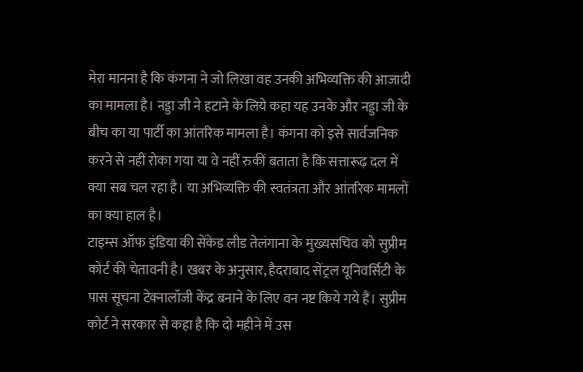मेरा मानना है कि कंगना ने जो लिखा वह उनकी अभिव्यक्ति की आजादी का मामला है। नड्डा जी ने हटाने के लिये कहा यह उनके और नड्डा जी के बीच का या पार्टी का आंतरिक मामला है। कंगना को इसे सार्वजनिक करने से नहीं रोका गया या वे नहीं रुकीं बताता है कि सत्तारूढ़ दल में क्या सब चल रहा है। या अभिव्यक्ति की स्वतंत्रता और आंतरिक मामलों का क्या हाल है।
टाइम्स ऑफ इंडिया की सेंकेड लीड तेलंगाना के मुख्यसचिव को सुप्रीम कोर्ट की चेतावनी है। खबर के अनुसार, हैदराबाद सेंट्रल यूनिवर्सिटी के पास सूचना टेक्नालॉजी केंद्र बनाने के लिए वन नष्ट किये गये हैं। सुप्रीम कोर्ट ने सरकार से कहा है कि दो महीने में उस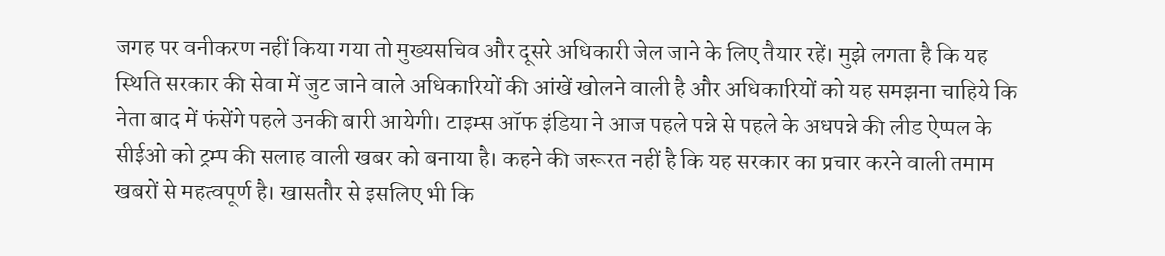जगह पर वनीकरण नहीं किया गया तो मुख्यसचिव और दूसरे अधिकारी जेल जाने के लिए तैयार रहें। मुझे लगता है कि यह स्थिति सरकार की सेवा में जुट जाने वाले अधिकारियों की आंखें खोलने वाली है और अधिकारियों को यह समझना चाहिये कि नेता बाद में फंसेंगे पहले उनकी बारी आयेगी। टाइम्स ऑफ इंडिया ने आज पहले पन्ने से पहले के अधपन्ने की लीड ऐप्पल के सीईओ को ट्रम्प की सलाह वाली खबर को बनाया है। कहने की जरूरत नहीं है कि यह सरकार का प्रचार करने वाली तमाम खबरों से महत्वपूर्ण है। खासतौर से इसलिए भी कि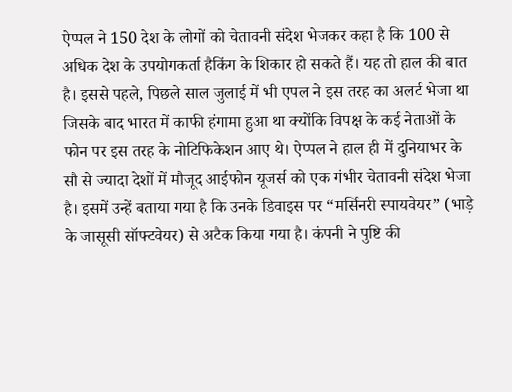ऐप्पल ने 150 देश के लोगों को चेतावनी संदेश भेजकर कहा है कि 100 से अधिक देश के उपयोगकर्ता हैकिंग के शिकार हो सकते हैं। यह तो हाल की बात है। इससे पहले, पिछले साल जुलाई में भी एपल ने इस तरह का अलर्ट भेजा था जिसके बाद भारत में काफी हंगामा हुआ था क्योंकि विपक्ष के कई नेताओं के फोन पर इस तरह के नोटिफिकेशन आए थे। ऐप्पल ने हाल ही में दुनियाभर के सौ से ज्यादा देशों में मौजूद आईफोन यूजर्स को एक गंभीर चेतावनी संदेश भेजा है। इसमें उन्हें बताया गया है कि उनके डिवाइस पर “मर्सिनरी स्पायवेयर” (भाड़े के जासूसी सॉफ्टवेयर) से अटैक किया गया है। कंपनी ने पुष्टि की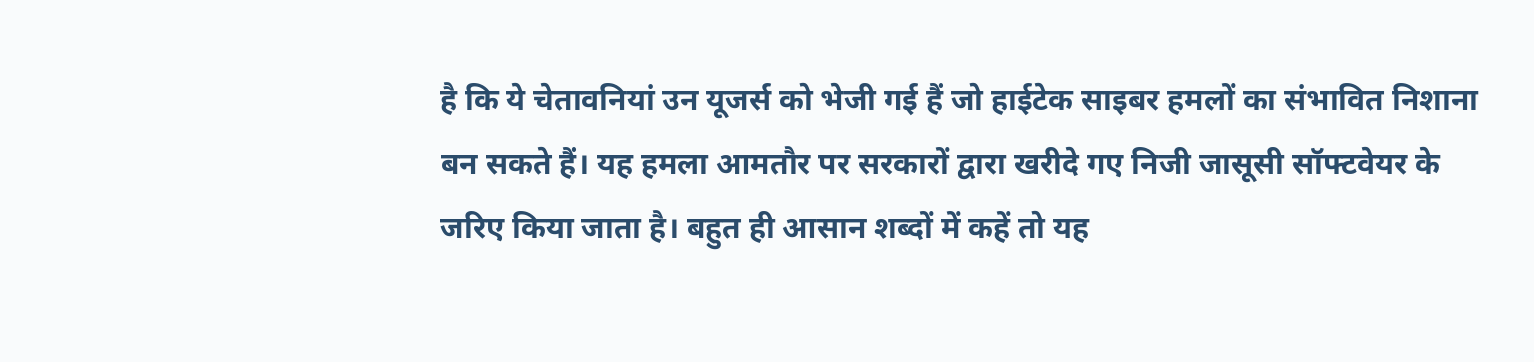है कि ये चेतावनियां उन यूजर्स को भेजी गई हैं जो हाईटेक साइबर हमलों का संभावित निशाना बन सकते हैं। यह हमला आमतौर पर सरकारों द्वारा खरीदे गए निजी जासूसी सॉफ्टवेयर के जरिए किया जाता है। बहुत ही आसान शब्दों में कहें तो यह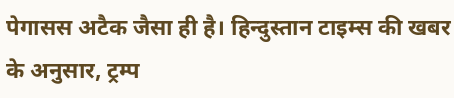पेगासस अटैक जैसा ही है। हिन्दुस्तान टाइम्स की खबर के अनुसार, ट्रम्प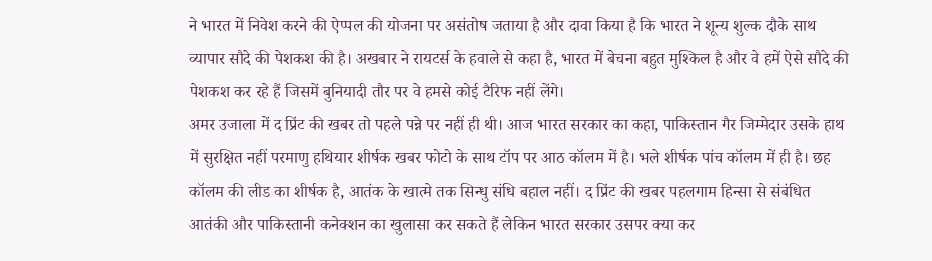ने भारत में निवेश करने की ऐप्पल की योजना पर असंतोष जताया है और दावा किया है कि भारत ने शून्य शुल्क दौके साथ व्यापार सौदे की पेशकश की है। अखबार ने रायटर्स के हवाले से कहा है, भारत में बेचना बहुत मुश्किल है और वे हमें ऐसे सौदे की पेशकश कर रहे हैं जिसमें बुनियादी तौर पर वे हमसे कोई टैरिफ नहीं लेंगे।
अमर उजाला में द प्रिंट की खबर तो पहले पन्ने पर नहीं ही थी। आज भारत सरकार का कहा, पाकिस्तान गैर जिम्मेदार उसके हाथ में सुरक्षित नहीं परमाणु हथियार शीर्षक खबर फोटो के साथ टॉप पर आठ कॉलम में है। भले शीर्षक पांच कॉलम में ही है। छह कॉलम की लीड का शीर्षक है, आतंक के खात्मे तक सिन्धु संधि बहाल नहीं। द प्रिंट की खबर पहलगाम हिन्सा से संबंधित आतंकी और पाकिस्तानी कनेक्शन का खुलासा कर सकते हैं लेकिन भारत सरकार उसपर क्या कर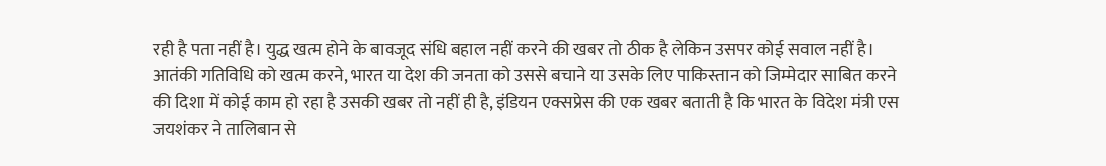रही है पता नहीं है। युद्ध खत्म होने के बावजूद संधि बहाल नहीं करने की खबर तो ठीक है लेकिन उसपर कोई सवाल नहीं है। आतंकी गतिविधि को खत्म करने, भारत या देश की जनता को उससे बचाने या उसके लिए पाकिस्तान को जिम्मेदार साबित करने की दिशा में कोई काम हो रहा है उसकी खबर तो नहीं ही है, इंडियन एक्सप्रेस की एक खबर बताती है कि भारत के विदेश मंत्री एस जयशंकर ने तालिबान से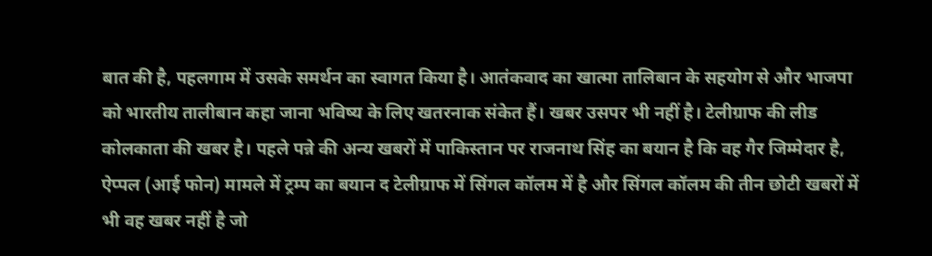बात की है, पहलगाम में उसके समर्थन का स्वागत किया है। आतंकवाद का खात्मा तालिबान के सहयोग से और भाजपा को भारतीय तालीबान कहा जाना भविष्य के लिए खतरनाक संकेत हैं। खबर उसपर भी नहीं है। टेलीग्राफ की लीड कोलकाता की खबर है। पहले पन्ने की अन्य खबरों में पाकिस्तान पर राजनाथ सिंह का बयान है कि वह गैर जिम्मेदार है, ऐप्पल (आई फोन) मामले में ट्रम्प का बयान द टेलीग्राफ में सिंगल कॉलम में है और सिंगल कॉलम की तीन छोटी खबरों में भी वह खबर नहीं है जो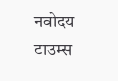नवोदय टाउम्स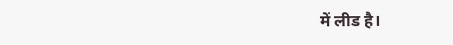में लीड है।